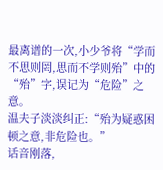最离谱的一次,小少爷将“学而不思则罔,思而不学则殆”中的“殆”字,误记为“危险”之意。
温夫子淡淡纠正:“殆为疑惑困顿之意,非危险也。”
话音刚落,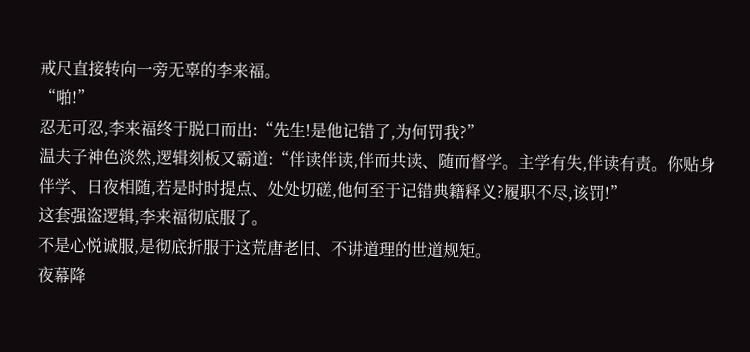戒尺直接转向一旁无辜的李来福。
“啪!”
忍无可忍,李来福终于脱口而出:“先生!是他记错了,为何罚我?”
温夫子神色淡然,逻辑刻板又霸道:“伴读伴读,伴而共读、随而督学。主学有失,伴读有责。你贴身伴学、日夜相随,若是时时提点、处处切磋,他何至于记错典籍释义?履职不尽,该罚!”
这套强盗逻辑,李来福彻底服了。
不是心悦诚服,是彻底折服于这荒唐老旧、不讲道理的世道规矩。
夜幕降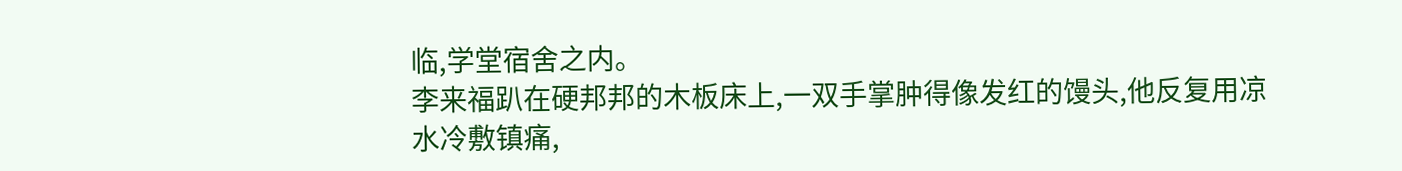临,学堂宿舍之内。
李来福趴在硬邦邦的木板床上,一双手掌肿得像发红的馒头,他反复用凉水冷敷镇痛,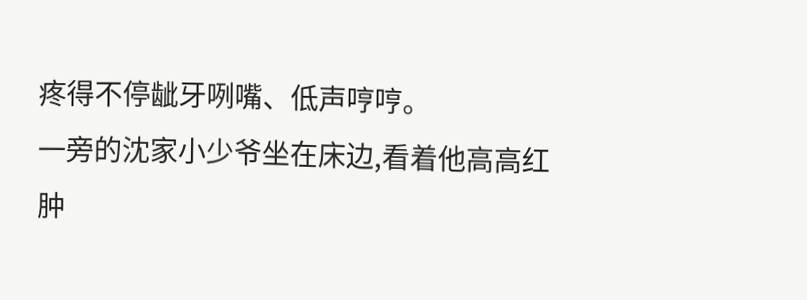疼得不停龇牙咧嘴、低声哼哼。
一旁的沈家小少爷坐在床边,看着他高高红肿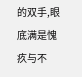的双手,眼底满是愧疚与不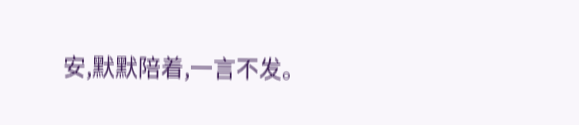安,默默陪着,一言不发。